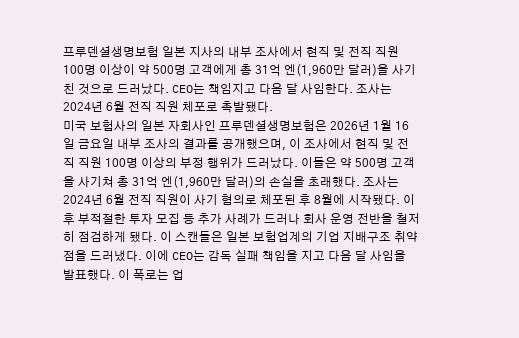프루덴셜생명보험 일본 지사의 내부 조사에서 현직 및 전직 직원 100명 이상이 약 500명 고객에게 총 31억 엔(1,960만 달러)을 사기친 것으로 드러났다. CEO는 책임지고 다음 달 사임한다. 조사는 2024년 6월 전직 직원 체포로 촉발됐다.
미국 보험사의 일본 자회사인 프루덴셜생명보험은 2026년 1월 16일 금요일 내부 조사의 결과를 공개했으며, 이 조사에서 현직 및 전직 직원 100명 이상의 부정 행위가 드러났다. 이들은 약 500명 고객을 사기쳐 총 31억 엔(1,960만 달러)의 손실을 초래했다. 조사는 2024년 6월 전직 직원이 사기 혐의로 체포된 후 8월에 시작됐다. 이후 부적절한 투자 모집 등 추가 사례가 드러나 회사 운영 전반을 철저히 점검하게 됐다. 이 스캔들은 일본 보험업계의 기업 지배구조 취약점을 드러냈다. 이에 CEO는 감독 실패 책임을 지고 다음 달 사임을 발표했다. 이 폭로는 업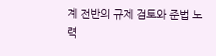계 전반의 규제 검토와 준법 노력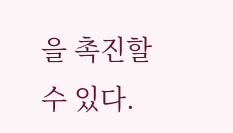을 촉진할 수 있다.